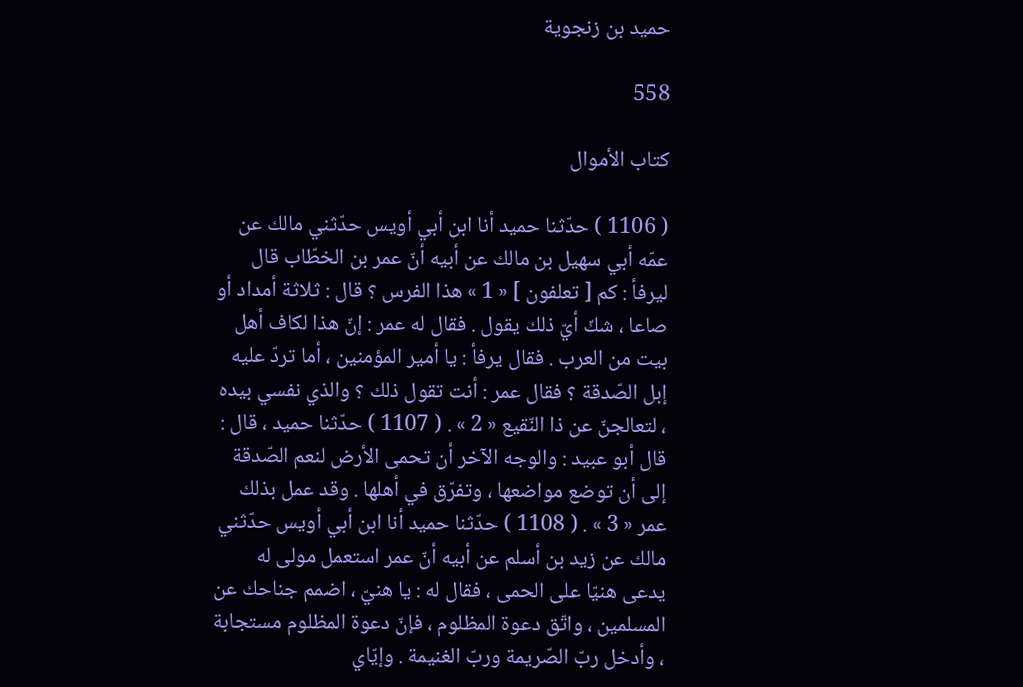حميد بن زنجوية

558

كتاب الأموال

( 1106 ) حدّثنا حميد أنا ابن أبي أويس حدّثني مالك عن عمّه أبي سهيل بن مالك عن أبيه أنّ عمر بن الخطّاب قال ليرفأ : كم [ تعلفون ] « 1 » هذا الفرس ؟ قال : ثلاثة أمداد أو صاعا ، شكّ أيّ ذلك يقول . فقال له عمر : إنّ هذا لكاف أهل بيت من العرب . فقال يرفأ : يا أمير المؤمنين ، أما تردّ عليه إبل الصّدقة ؟ فقال عمر : أنت تقول ذلك ؟ والذي نفسي بيده ، لتعالجنّ عن ذا النّقيع « 2 » . ( 1107 ) حدّثنا حميد ، قال : قال أبو عبيد : والوجه الآخر أن تحمى الأرض لنعم الصّدقة إلى أن توضع مواضعها ، وتفرّق في أهلها . وقد عمل بذلك عمر « 3 » . ( 1108 ) حدّثنا حميد أنا ابن أبي أويس حدّثني مالك عن زيد بن أسلم عن أبيه أنّ عمر استعمل مولى له يدعى هنيّا على الحمى ، فقال له : يا هنيّ ، اضمم جناحك عن المسلمين ، واتّق دعوة المظلوم ، فإنّ دعوة المظلوم مستجابة ، وأدخل ربّ الصّريمة وربّ الغنيمة . وإيّاي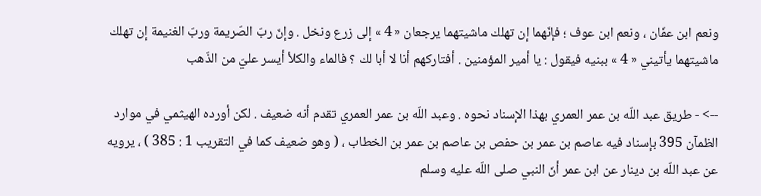ونعم ابن عفّان ، ونعم ابن عوف ؛ فإنّهما إن تهلك ماشيتهما يرجعان « 4 » إلى زرع ونخل . وإنّ ربّ الصّريمة وربّ الغنيمة إن تهلك ماشيتهما يأتيني « 4 » ببنيه فيقول : يا أمير المؤمنين . أفتاركهم أنا لا أبا لك ؟ فالماء والكلأ أيسر عليّ من الذّهب

--> - طريق عبد اللّه بن عمر العمري بهذا الإسناد نحوه . وعبد اللّه بن عمر العمري تقدم أنه ضعيف . لكن أورده الهيثمي في موارد الظمآن 395 بإسناد فيه عاصم بن عمر بن حفص بن عاصم بن عمر بن الخطاب ، ( وهو ضعيف كما في التقريب 1 : 385 ) ، يرويه عن عبد اللّه بن دينار عن ابن عمر أنّ النبي صلى اللّه عليه وسلم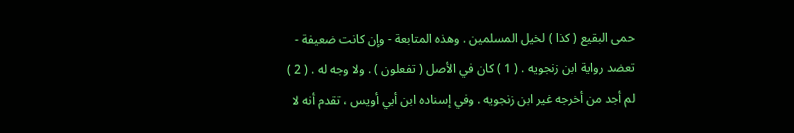حمى البقيع ( كذا ) لخيل المسلمين . وهذه المتابعة - وإن كانت ضعيفة - تعضد رواية ابن زنجويه . ( 1 ) كان في الأصل ( تفعلون ) . ولا وجه له . ( 2 ) لم أجد من أخرجه غير ابن زنجويه . وفي إسناده ابن أبي أويس ، تقدم أنه لا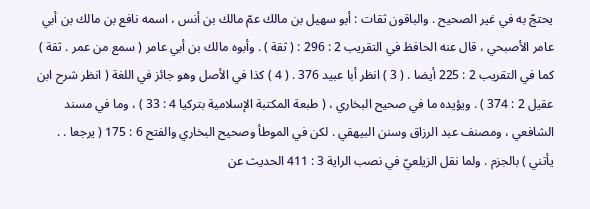يحتجّ به في غير الصحيح . والباقون ثقات : أبو سهيل بن مالك عمّ مالك بن أنس ، اسمه نافع بن مالك بن أبي عامر الأصبحي ، قال عنه الحافظ في التقريب 2 : 296 : ( ثقة ) . وأبوه مالك بن أبي عامر ( سمع من عمر . ثقة ) كما في التقريب 2 : 225 أيضا . ( 3 ) انظر أبا عبيد 376 . ( 4 ) كذا في الأصل وهو جائز في اللغة ( انظر شرح ابن عقيل 2 : 374 ) . ويؤيده ما في صحيح البخاري ، ( طبعة المكتبة الإسلامية بتركيا 4 : 33 ) ، وما في مسند الشافعي ، ومصنف عبد الرزاق وسنن البيهقي . لكن في الموطأ وصحيح البخاري والفتح 6 : 175 ( يرجعا . . يأتني ) بالجزم . ولما نقل الزيلعيّ في نصب الراية 3 : 411 الحديث عن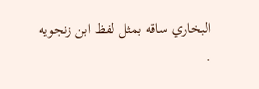البخاري ساقه بمثل لفظ ابن زنجويه .